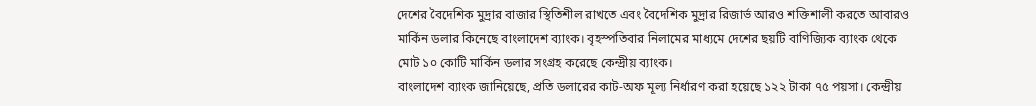দেশের বৈদেশিক মুদ্রার বাজার স্থিতিশীল রাখতে এবং বৈদেশিক মুদ্রার রিজার্ভ আরও শক্তিশালী করতে আবারও মার্কিন ডলার কিনেছে বাংলাদেশ ব্যাংক। বৃহস্পতিবার নিলামের মাধ্যমে দেশের ছয়টি বাণিজ্যিক ব্যাংক থেকে মোট ১০ কোটি মার্কিন ডলার সংগ্রহ করেছে কেন্দ্রীয় ব্যাংক।
বাংলাদেশ ব্যাংক জানিয়েছে, প্রতি ডলারের কাট-অফ মূল্য নির্ধারণ করা হয়েছে ১২২ টাকা ৭৫ পয়সা। কেন্দ্রীয়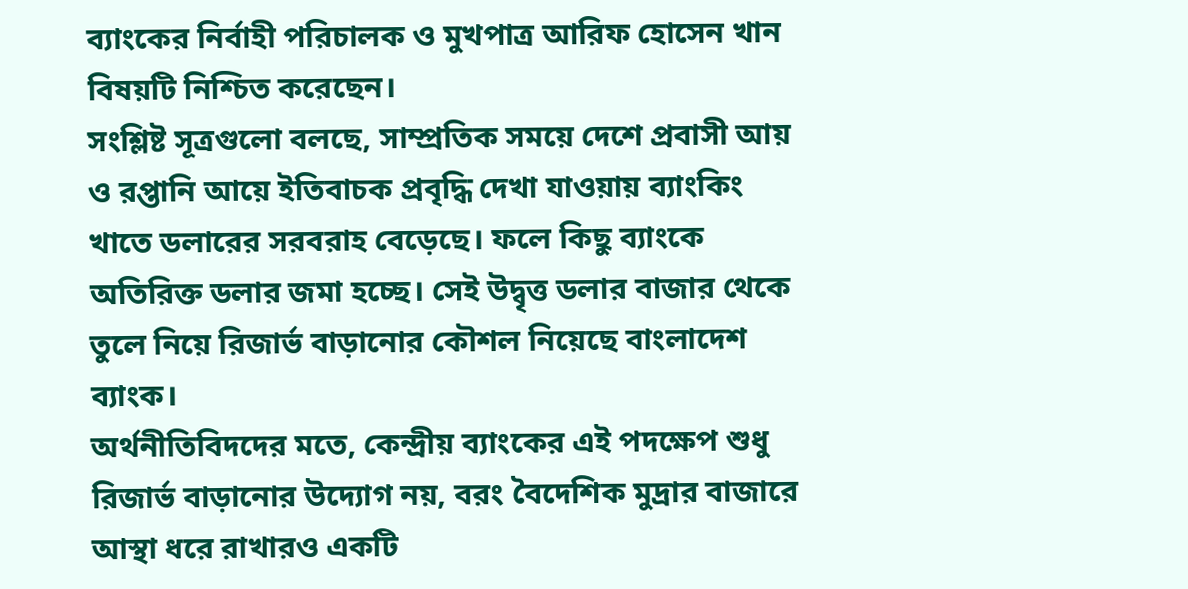ব্যাংকের নির্বাহী পরিচালক ও মুখপাত্র আরিফ হোসেন খান বিষয়টি নিশ্চিত করেছেন।
সংশ্লিষ্ট সূত্রগুলো বলছে, সাম্প্রতিক সময়ে দেশে প্রবাসী আয় ও রপ্তানি আয়ে ইতিবাচক প্রবৃদ্ধি দেখা যাওয়ায় ব্যাংকিং খাতে ডলারের সরবরাহ বেড়েছে। ফলে কিছু ব্যাংকে অতিরিক্ত ডলার জমা হচ্ছে। সেই উদ্বৃত্ত ডলার বাজার থেকে তুলে নিয়ে রিজার্ভ বাড়ানোর কৌশল নিয়েছে বাংলাদেশ ব্যাংক।
অর্থনীতিবিদদের মতে, কেন্দ্রীয় ব্যাংকের এই পদক্ষেপ শুধু রিজার্ভ বাড়ানোর উদ্যোগ নয়, বরং বৈদেশিক মুদ্রার বাজারে আস্থা ধরে রাখারও একটি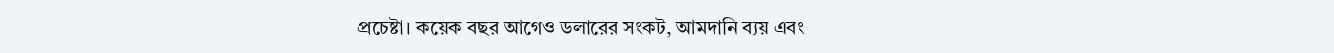প্রচেষ্টা। কয়েক বছর আগেও ডলারের সংকট, আমদানি ব্যয় এবং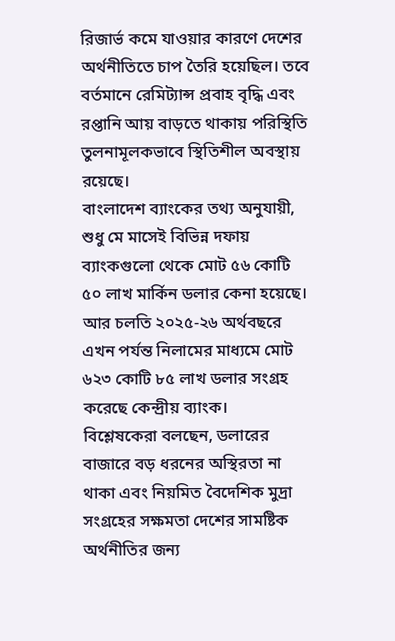রিজার্ভ কমে যাওয়ার কারণে দেশের অর্থনীতিতে চাপ তৈরি হয়েছিল। তবে বর্তমানে রেমিট্যান্স প্রবাহ বৃদ্ধি এবং রপ্তানি আয় বাড়তে থাকায় পরিস্থিতি তুলনামূলকভাবে স্থিতিশীল অবস্থায় রয়েছে।
বাংলাদেশ ব্যাংকের তথ্য অনুযায়ী, শুধু মে মাসেই বিভিন্ন দফায় ব্যাংকগুলো থেকে মোট ৫৬ কোটি ৫০ লাখ মার্কিন ডলার কেনা হয়েছে। আর চলতি ২০২৫-২৬ অর্থবছরে এখন পর্যন্ত নিলামের মাধ্যমে মোট ৬২৩ কোটি ৮৫ লাখ ডলার সংগ্রহ করেছে কেন্দ্রীয় ব্যাংক।
বিশ্লেষকেরা বলছেন, ডলারের বাজারে বড় ধরনের অস্থিরতা না থাকা এবং নিয়মিত বৈদেশিক মুদ্রা সংগ্রহের সক্ষমতা দেশের সামষ্টিক অর্থনীতির জন্য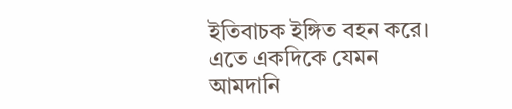ইতিবাচক ইঙ্গিত বহন করে। এতে একদিকে যেমন আমদানি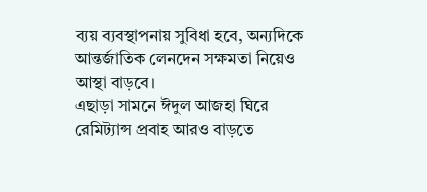ব্যয় ব্যবস্থাপনায় সুবিধা হবে, অন্যদিকে আন্তর্জাতিক লেনদেন সক্ষমতা নিয়েও আস্থা বাড়বে।
এছাড়া সামনে ঈদুল আজহা ঘিরে রেমিট্যান্স প্রবাহ আরও বাড়তে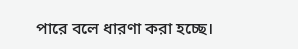পারে বলে ধারণা করা হচ্ছে।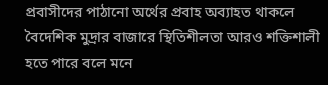প্রবাসীদের পাঠানো অর্থের প্রবাহ অব্যাহত থাকলে বৈদেশিক মুদ্রার বাজারে স্থিতিশীলতা আরও শক্তিশালী হতে পারে বলে মনে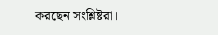করছেন সংশ্লিষ্টরা।